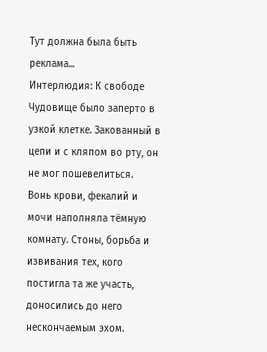Тут должна была быть реклама...
Интерлюдия: К свободе
Чудовище было заперто в узкой клетке. Закованный в цепи и с кляпом во рту, он не мог пошевелиться.
Вонь крови, фекалий и мочи наполняла тёмную комнату. Стоны, борьба и извивания тех, кого постигла та же участь, доносились до него нескончаемым эхом.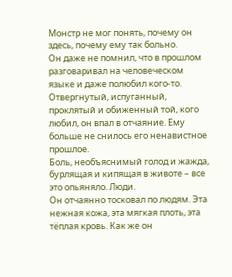Монстр не мог понять, почему он здесь, почему ему так больно.
Он даже не помнил, что в прошлом разговаривал на человеческом языке и даже полюбил кого-то.
Отвергнутый, испуганный, проклятый и обиженный той, кого любил, он впал в отчаяние. Ему больше не снилось его ненавистное прошлое.
Боль, необъяснимый голод и жажда, бурлящая и кипящая в животе – все это опьяняло. Люди.
Он отчаянно тосковал по людям. Эта нежная кожа, эта мягкая плоть, эта тёплая кровь. Как же он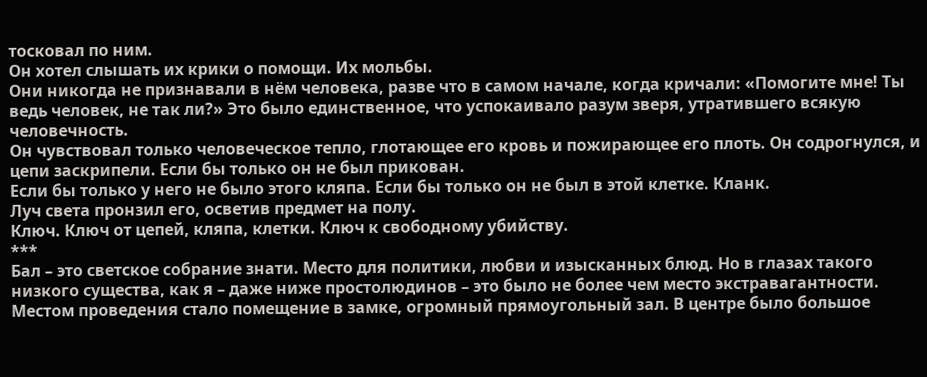тосковал по ним.
Он хотел слышать их крики о помощи. Их мольбы.
Они никогда не признавали в нём человека, разве что в самом начале, когда кричали: «Помогите мне! Ты ведь человек, не так ли?» Это было единственное, что успокаивало разум зверя, утратившего всякую человечность.
Он чувствовал только человеческое тепло, глотающее его кровь и пожирающее его плоть. Он содрогнулся, и цепи заскрипели. Если бы только он не был прикован.
Если бы только у него не было этого кляпа. Если бы только он не был в этой клетке. Кланк.
Луч света пронзил его, осветив предмет на полу.
Ключ. Ключ от цепей, кляпа, клетки. Ключ к свободному убийству.
***
Бал – это светское собрание знати. Место для политики, любви и изысканных блюд. Но в глазах такого низкого существа, как я – даже ниже простолюдинов – это было не более чем место экстравагантности.
Местом проведения стало помещение в замке, огромный прямоугольный зал. В центре было большое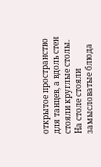открытое пространство для танцев, а вдоль стен стояли круглые столы.
На столе стояли замысловатые блюда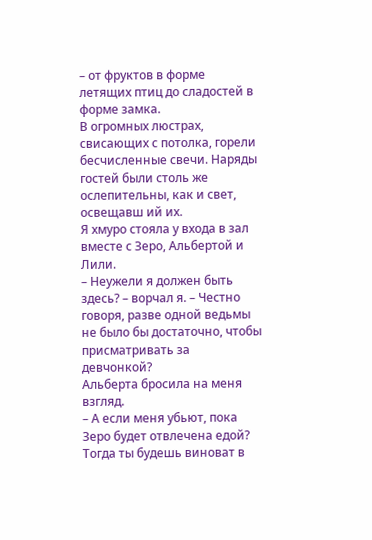– от фруктов в форме летящих птиц до сладостей в форме замка.
В огромных люстрах, свисающих с потолка, горели бесчисленные свечи. Наряды гостей были столь же ослепительны, как и свет, освещавш ий их.
Я хмуро стояла у входа в зал вместе с Зеро, Альбертой и Лили.
– Неужели я должен быть здесь? – ворчал я. – Честно говоря, разве одной ведьмы не было бы достаточно, чтобы присматривать за девчонкой?
Альберта бросила на меня взгляд.
– А если меня убьют, пока Зеро будет отвлечена едой? Тогда ты будешь виноват в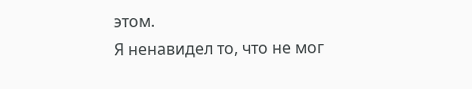этом.
Я ненавидел то, что не мог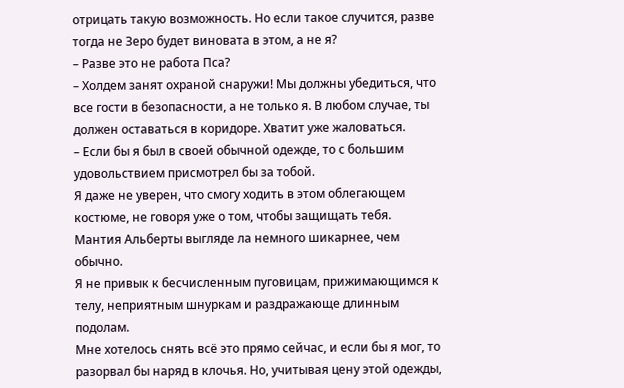отрицать такую возможность. Но если такое случится, разве тогда не Зеро будет виновата в этом, а не я?
– Разве это не работа Пса?
– Холдем занят охраной снаружи! Мы должны убедиться, что все гости в безопасности, а не только я. В любом случае, ты должен оставаться в коридоре. Хватит уже жаловаться.
– Если бы я был в своей обычной одежде, то с большим удовольствием присмотрел бы за тобой.
Я даже не уверен, что смогу ходить в этом облегающем костюме, не говоря уже о том, чтобы защищать тебя.
Мантия Альберты выгляде ла немного шикарнее, чем обычно.
Я не привык к бесчисленным пуговицам, прижимающимся к телу, неприятным шнуркам и раздражающе длинным подолам.
Мне хотелось снять всё это прямо сейчас, и если бы я мог, то разорвал бы наряд в клочья. Но, учитывая цену этой одежды,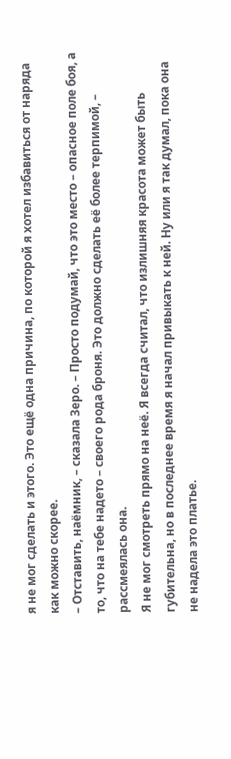я не мог сделать и этого. Это ещё одна причина, по которой я хотел избавиться от наряда как можно скорее.
– Отставить, наёмник, – сказала Зеро. – Просто подумай, что это место – опасное поле боя, а то, что на тебе надето – своего рода броня. Это должно сделать её более терпимой, – рассмеялась она.
Я не мог смотреть прямо на неё. Я всегда считал, что излишняя красота может быть губительна, но в последнее время я начал привыкать к ней. Ну или я так думал, пока она не надела это платье.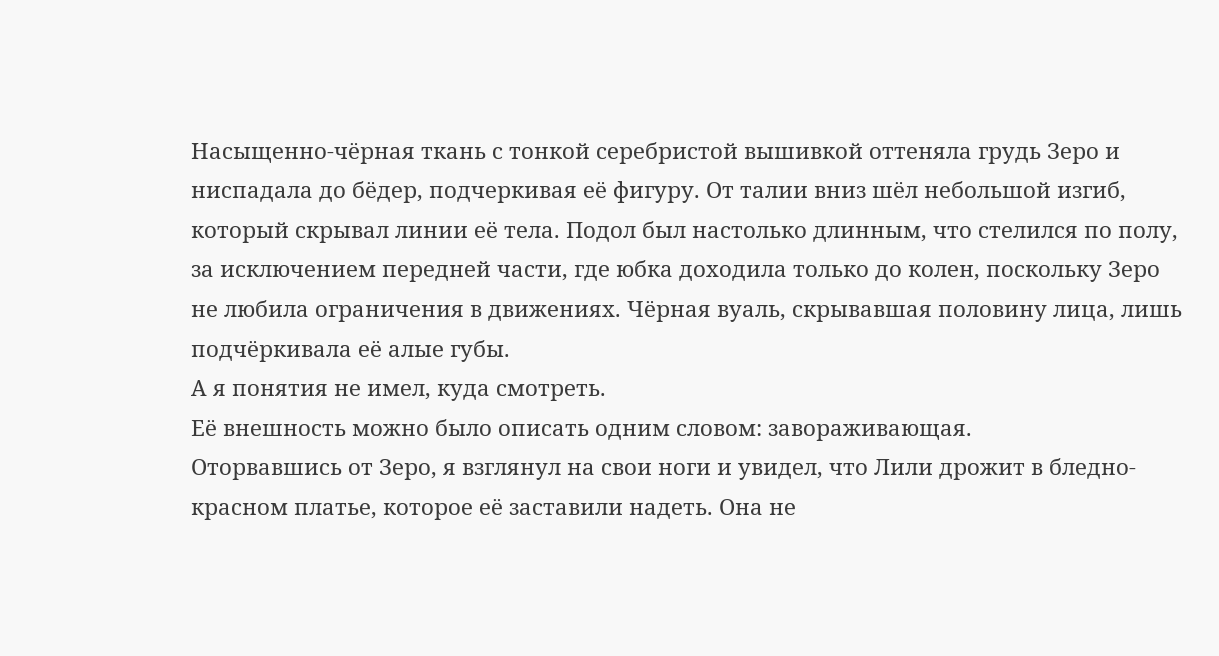Насыщенно-чёрная ткань с тонкой серебристой вышивкой оттеняла грудь Зеро и ниспадала до бёдер, подчеркивая её фигуру. От талии вниз шёл небольшой изгиб, который скрывал линии её тела. Подол был настолько длинным, что стелился по полу, за исключением передней части, где юбка доходила только до колен, поскольку Зеро не любила ограничения в движениях. Чёрная вуаль, скрывавшая половину лица, лишь подчёркивала её алые губы.
А я понятия не имел, куда смотреть.
Её внешность можно было описать одним словом: завораживающая.
Оторвавшись от Зеро, я взглянул на свои ноги и увидел, что Лили дрожит в бледно-красном платье, которое её заставили надеть. Она не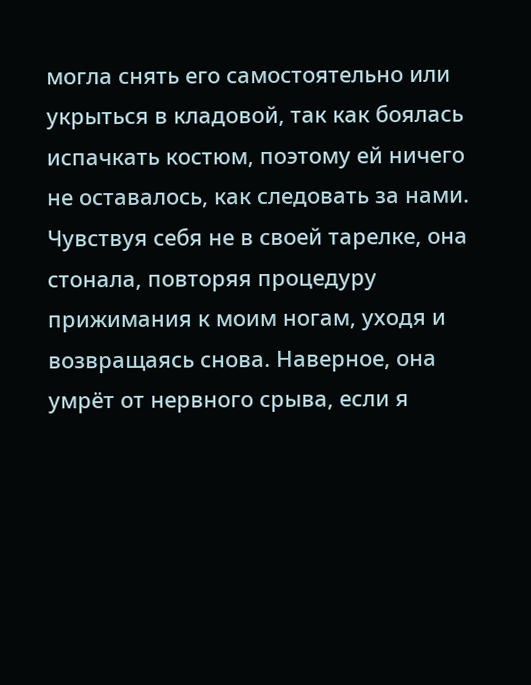могла снять его самостоятельно или укрыться в кладовой, так как боялась испачкать костюм, поэтому ей ничего не оставалось, как следовать за нами.
Чувствуя себя не в своей тарелке, она стонала, повторяя процедуру прижимания к моим ногам, уходя и возвращаясь снова. Наверное, она умрёт от нервного срыва, если я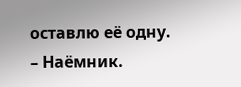оставлю её одну.
– Наёмник.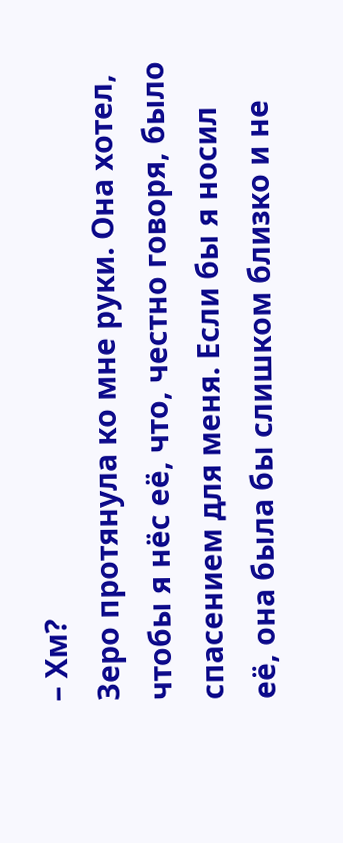– Хм?
Зеро протянула ко мне руки. Она хотел, чтобы я нёс её, что, честно говоря, было спасением для меня. Если бы я носил её, она была бы слишком близко и не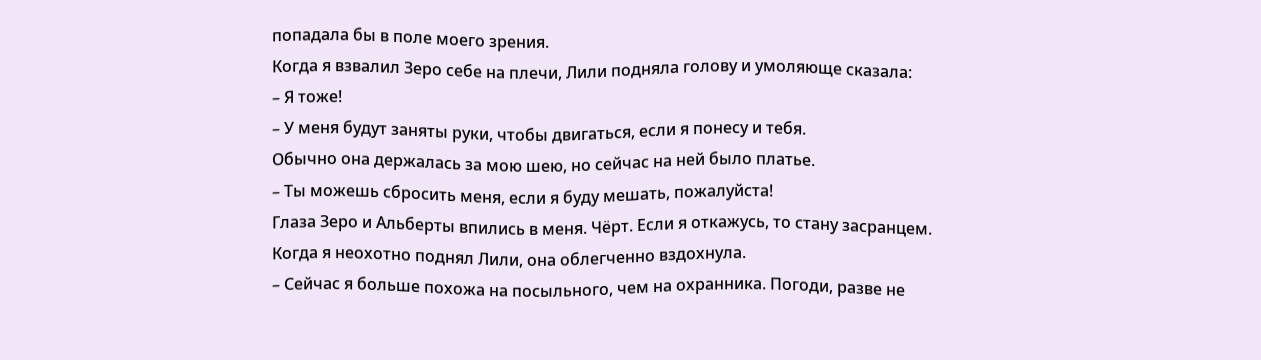попадала бы в поле моего зрения.
Когда я взвалил Зеро себе на плечи, Лили подняла голову и умоляюще сказала:
– Я тоже!
– У меня будут заняты руки, чтобы двигаться, если я понесу и тебя.
Обычно она держалась за мою шею, но сейчас на ней было платье.
– Ты можешь сбросить меня, если я буду мешать, пожалуйста!
Глаза Зеро и Альберты впились в меня. Чёрт. Если я откажусь, то стану засранцем. Когда я неохотно поднял Лили, она облегченно вздохнула.
– Сейчас я больше похожа на посыльного, чем на охранника. Погоди, разве не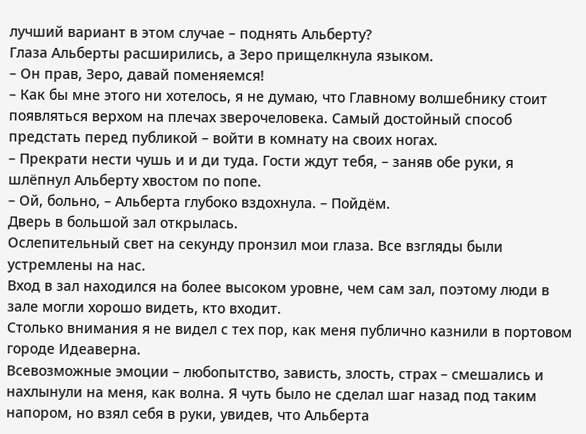лучший вариант в этом случае – поднять Альберту?
Глаза Альберты расширились, а Зеро прищелкнула языком.
– Он прав, Зеро, давай поменяемся!
– Как бы мне этого ни хотелось, я не думаю, что Главному волшебнику стоит появляться верхом на плечах зверочеловека. Самый достойный способ предстать перед публикой – войти в комнату на своих ногах.
– Прекрати нести чушь и и ди туда. Гости ждут тебя, – заняв обе руки, я шлёпнул Альберту хвостом по попе.
– Ой, больно, – Альберта глубоко вздохнула. – Пойдём.
Дверь в большой зал открылась.
Ослепительный свет на секунду пронзил мои глаза. Все взгляды были устремлены на нас.
Вход в зал находился на более высоком уровне, чем сам зал, поэтому люди в зале могли хорошо видеть, кто входит.
Столько внимания я не видел с тех пор, как меня публично казнили в портовом городе Идеаверна.
Всевозможные эмоции – любопытство, зависть, злость, страх – смешались и нахлынули на меня, как волна. Я чуть было не сделал шаг назад под таким напором, но взял себя в руки, увидев, что Альберта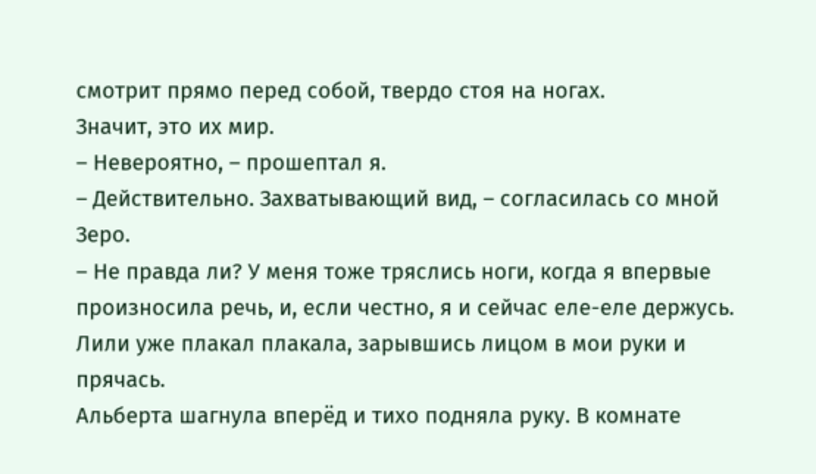смотрит прямо перед собой, твердо стоя на ногах.
Значит, это их мир.
– Невероятно, – прошептал я.
– Действительно. Захватывающий вид, – согласилась со мной Зеро.
– Не правда ли? У меня тоже тряслись ноги, когда я впервые произносила речь, и, если честно, я и сейчас еле-еле держусь.
Лили уже плакал плакала, зарывшись лицом в мои руки и прячась.
Альберта шагнула вперёд и тихо подняла руку. В комнате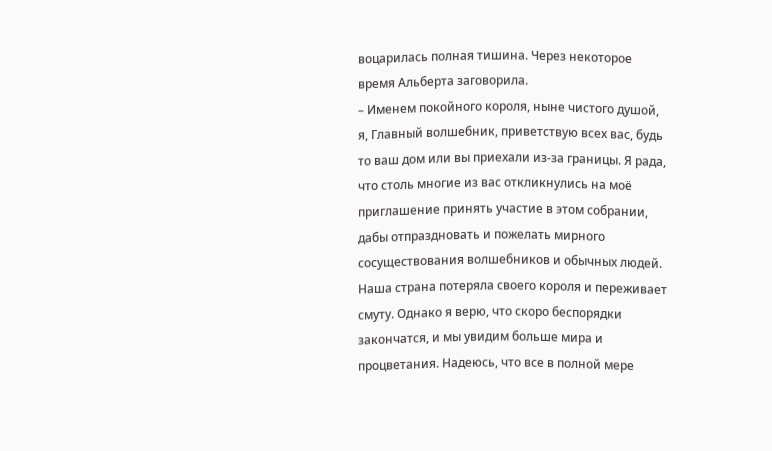воцарилась полная тишина. Через некоторое время Альберта заговорила.
– Именем покойного короля, ныне чистого душой, я, Главный волшебник, приветствую всех вас, будь то ваш дом или вы приехали из-за границы. Я рада, что столь многие из вас откликнулись на моё приглашение принять участие в этом собрании, дабы отпраздновать и пожелать мирного сосуществования волшебников и обычных людей. Наша страна потеряла своего короля и переживает смуту. Однако я верю, что скоро беспорядки закончатся, и мы увидим больше мира и процветания. Надеюсь, что все в полной мере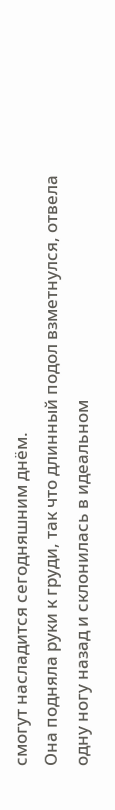смогут насладится сегодняшним днём.
Она подняла руки к груди, так что длинный подол взметнулся, отвела одну ногу назад и склонилась в идеальном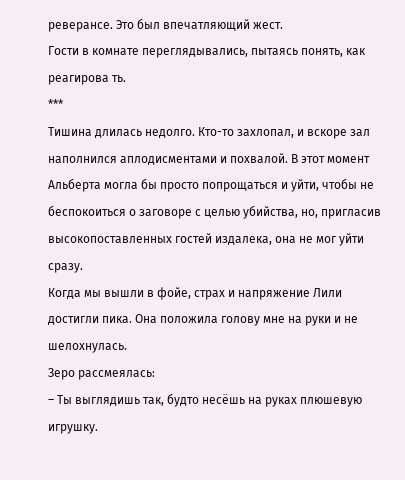реверансе. Это был впечатляющий жест.
Гости в комнате переглядывались, пытаясь понять, как реагирова ть.
***
Тишина длилась недолго. Кто-то захлопал, и вскоре зал наполнился аплодисментами и похвалой. В этот момент Альберта могла бы просто попрощаться и уйти, чтобы не беспокоиться о заговоре с целью убийства, но, пригласив высокопоставленных гостей издалека, она не мог уйти сразу.
Когда мы вышли в фойе, страх и напряжение Лили достигли пика. Она положила голову мне на руки и не шелохнулась.
Зеро рассмеялась:
– Ты выглядишь так, будто несёшь на руках плюшевую игрушку.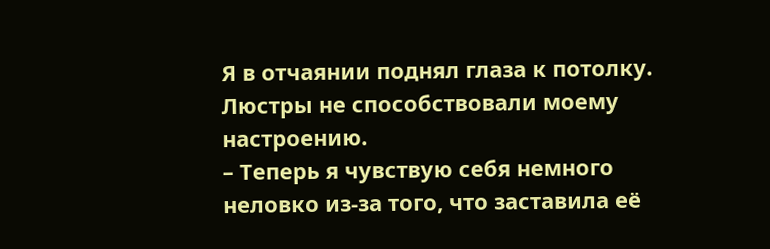Я в отчаянии поднял глаза к потолку. Люстры не способствовали моему настроению.
– Теперь я чувствую себя немного неловко из-за того, что заставила её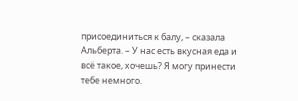присоединиться к балу, – сказала Альберта. – У нас есть вкусная еда и всё такое, хочешь? Я могу принести тебе немного.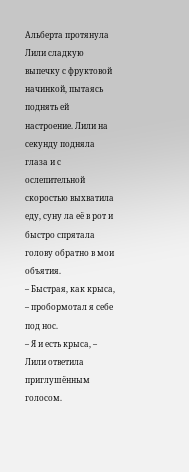Альберта протянула Лили сладкую выпечку с фруктовой начинкой, пытаясь поднять ей настроение. Лили на секунду подняла глаза и с ослепительной скоростью выхватила еду, суну ла её в рот и быстро спрятала голову обратно в мои объятия.
– Быстрая, как крыса, – пробормотал я себе под нос.
– Я и есть крыса, – Лили ответила приглушённым голосом.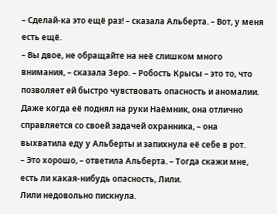– Сделай-ка это ещё раз! – сказала Альберта. – Вот, у меня есть ещё.
– Вы двое, не обращайте на неё слишком много внимания, – сказала Зеро. – Робость Крысы – это то, что позволяет ей быстро чувствовать опасность и аномалии. Даже когда её поднял на руки Наёмник, она отлично справляется со своей задачей охранника, – она выхватила еду у Альберты и запихнула её себе в рот.
– Это хорошо, – ответила Альберта. – Тогда скажи мне, есть ли какая-нибудь опасность, Лили.
Лили недовольно пискнула.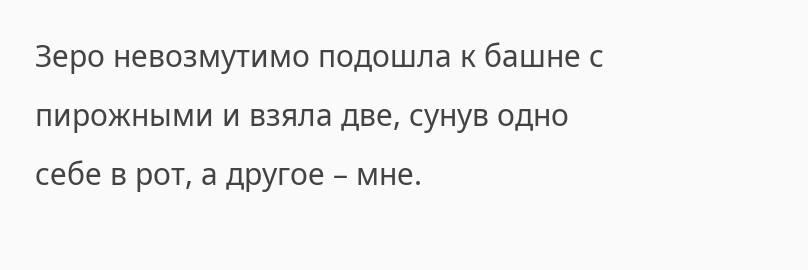Зеро невозмутимо подошла к башне с пирожными и взяла две, сунув одно себе в рот, а другое – мне.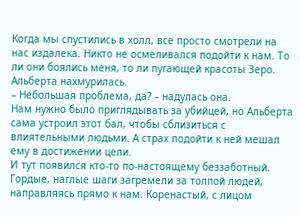Когда мы спустились в холл, все просто смотрели на нас издалека. Никто не осмеливался подойти к нам. То ли они боялись меня, то ли пугающей красоты Зеро.
Альберта нахмурилась.
– Небольшая проблема, да? – надулась она.
Нам нужно было приглядывать за убийцей, но Альберта сама устроил этот бал, чтобы сблизиться с влиятельными людьми. А страх подойти к ней мешал ему в достижении цели.
И тут появился кто-то по-настоящему беззаботный.
Гордые, наглые шаги загремели за толпой людей, направляясь прямо к нам. Коренастый, с лицом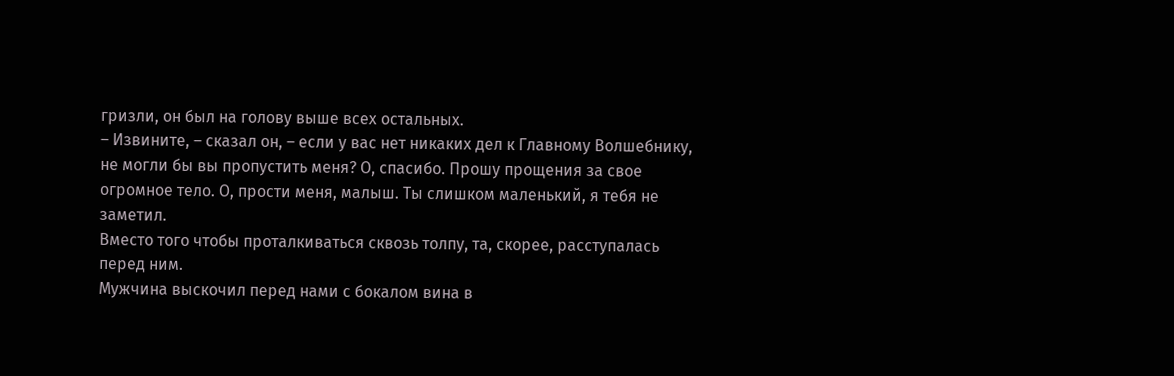гризли, он был на голову выше всех остальных.
– Извините, – сказал он, – если у вас нет никаких дел к Главному Волшебнику, не могли бы вы пропустить меня? О, спасибо. Прошу прощения за свое огромное тело. О, прости меня, малыш. Ты слишком маленький, я тебя не заметил.
Вместо того чтобы проталкиваться сквозь толпу, та, скорее, расступалась перед ним.
Мужчина выскочил перед нами с бокалом вина в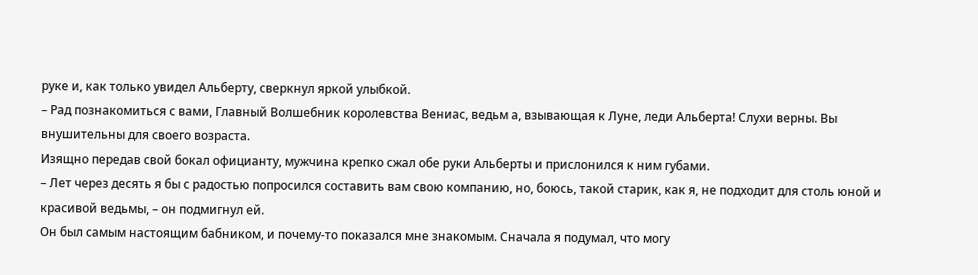руке и, как только увидел Альберту, сверкнул яркой улыбкой.
– Рад познакомиться с вами, Главный Волшебник королевства Вениас, ведьм а, взывающая к Луне, леди Альберта! Слухи верны. Вы внушительны для своего возраста.
Изящно передав свой бокал официанту, мужчина крепко сжал обе руки Альберты и прислонился к ним губами.
– Лет через десять я бы с радостью попросился составить вам свою компанию, но, боюсь, такой старик, как я, не подходит для столь юной и красивой ведьмы, – он подмигнул ей.
Он был самым настоящим бабником, и почему-то показался мне знакомым. Сначала я подумал, что могу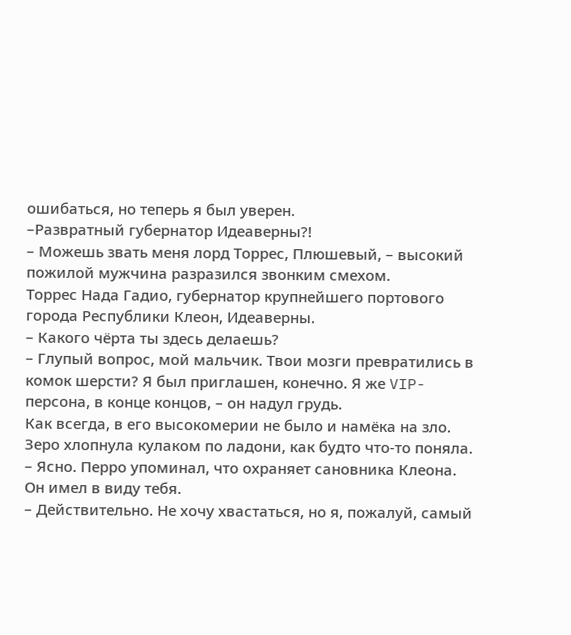ошибаться, но теперь я был уверен.
–Развратный губернатор Идеаверны?!
– Можешь звать меня лорд Торрес, Плюшевый, – высокий пожилой мужчина разразился звонким смехом.
Торрес Нада Гадио, губернатор крупнейшего портового города Республики Клеон, Идеаверны.
– Какого чёрта ты здесь делаешь?
– Глупый вопрос, мой мальчик. Твои мозги превратились в комок шерсти? Я был приглашен, конечно. Я же VIP-персона, в конце концов, – он надул грудь.
Как всегда, в его высокомерии не было и намёка на зло.
Зеро хлопнула кулаком по ладони, как будто что-то поняла.
– Ясно. Перро упоминал, что охраняет сановника Клеона. Он имел в виду тебя.
– Действительно. Не хочу хвастаться, но я, пожалуй, самый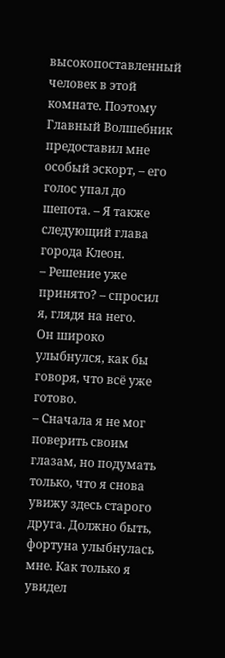высокопоставленный человек в этой комнате. Поэтому Главный Волшебник предоставил мне особый эскорт, – его голос упал до шепота. – Я также следующий глава города Клеон.
– Решение уже принято? – спросил я, глядя на него.
Он широко улыбнулся, как бы говоря, что всё уже готово.
– Сначала я не мог поверить своим глазам, но подумать только, что я снова увижу здесь старого друга. Должно быть, фортуна улыбнулась мне. Как только я увидел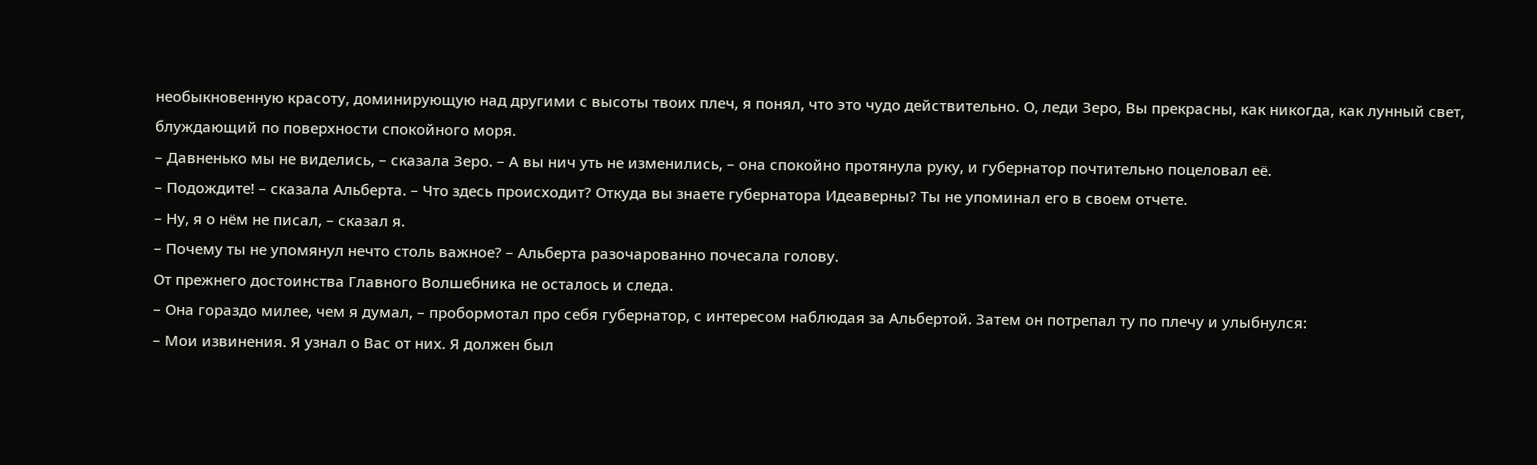необыкновенную красоту, доминирующую над другими с высоты твоих плеч, я понял, что это чудо действительно. О, леди Зеро, Вы прекрасны, как никогда, как лунный свет, блуждающий по поверхности спокойного моря.
– Давненько мы не виделись, – сказала Зеро. – А вы нич уть не изменились, – она спокойно протянула руку, и губернатор почтительно поцеловал её.
– Подождите! – сказала Альберта. – Что здесь происходит? Откуда вы знаете губернатора Идеаверны? Ты не упоминал его в своем отчете.
– Ну, я о нём не писал, – сказал я.
– Почему ты не упомянул нечто столь важное? – Альберта разочарованно почесала голову.
От прежнего достоинства Главного Волшебника не осталось и следа.
– Она гораздо милее, чем я думал, – пробормотал про себя губернатор, с интересом наблюдая за Альбертой. Затем он потрепал ту по плечу и улыбнулся:
– Мои извинения. Я узнал о Вас от них. Я должен был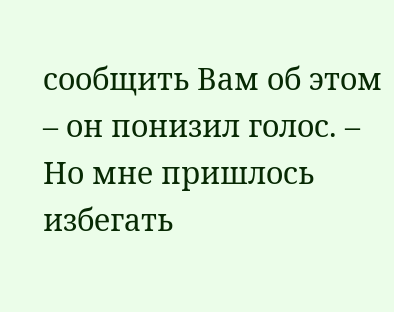сообщить Вам об этом – он понизил голос. – Но мне пришлось избегать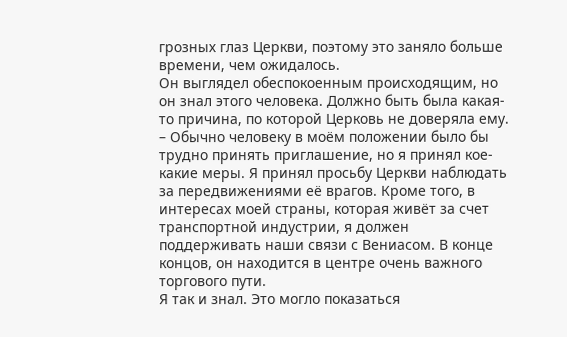грозных глаз Церкви, поэтому это заняло больше времени, чем ожидалось.
Он выглядел обеспокоенным происходящим, но он знал этого человека. Должно быть была какая-то причина, по которой Церковь не доверяла ему.
– Обычно человеку в моём положении было бы трудно принять приглашение, но я принял кое-какие меры. Я принял просьбу Церкви наблюдать за передвижениями её врагов. Кроме того, в интересах моей страны, которая живёт за счет транспортной индустрии, я должен поддерживать наши связи с Вениасом. В конце концов, он находится в центре очень важного торгового пути.
Я так и знал. Это могло показаться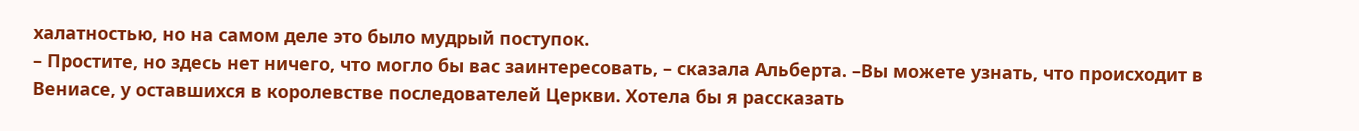халатностью, но на самом деле это было мудрый поступок.
– Простите, но здесь нет ничего, что могло бы вас заинтересовать, – сказала Альберта. –Вы можете узнать, что происходит в Вениасе, у оставшихся в королевстве последователей Церкви. Хотела бы я рассказать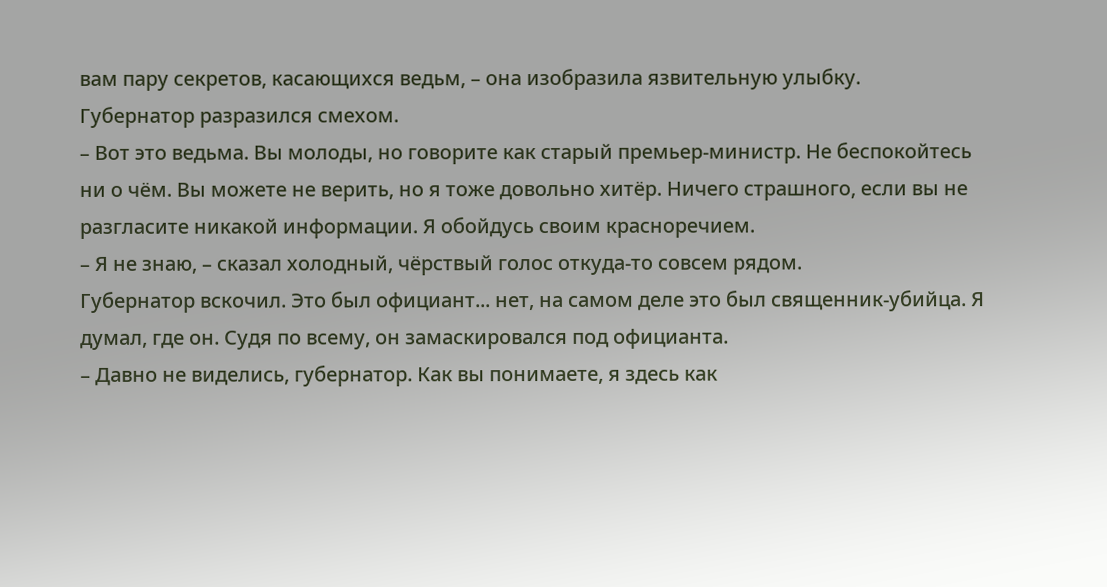вам пару секретов, касающихся ведьм, – она изобразила язвительную улыбку.
Губернатор разразился смехом.
– Вот это ведьма. Вы молоды, но говорите как старый премьер-министр. Не беспокойтесь ни о чём. Вы можете не верить, но я тоже довольно хитёр. Ничего страшного, если вы не разгласите никакой информации. Я обойдусь своим красноречием.
– Я не знаю, – сказал холодный, чёрствый голос откуда-то совсем рядом.
Губернатор вскочил. Это был официант... нет, на самом деле это был священник-убийца. Я думал, где он. Судя по всему, он замаскировался под официанта.
– Давно не виделись, губернатор. Как вы понимаете, я здесь как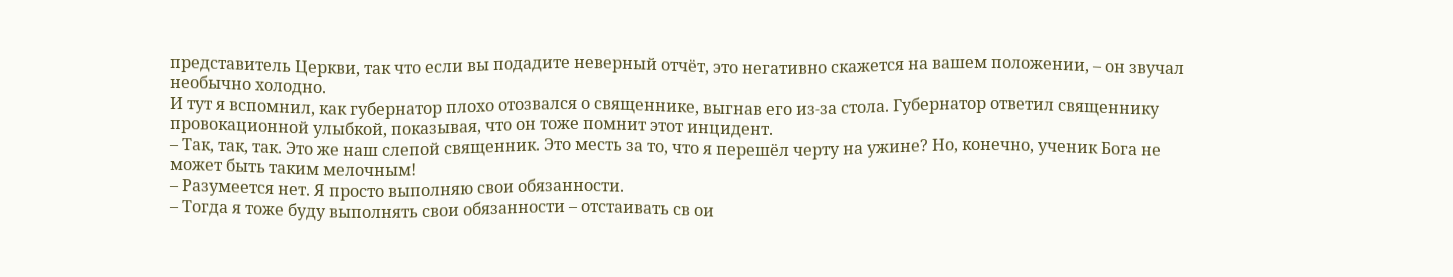представитель Церкви, так что если вы подадите неверный отчёт, это негативно скажется на вашем положении, – он звучал необычно холодно.
И тут я вспомнил, как губернатор плохо отозвался о священнике, выгнав его из-за стола. Губернатор ответил священнику провокационной улыбкой, показывая, что он тоже помнит этот инцидент.
– Так, так, так. Это же наш слепой священник. Это месть за то, что я перешёл черту на ужине? Но, конечно, ученик Бога не может быть таким мелочным!
– Разумеется нет. Я просто выполняю свои обязанности.
– Тогда я тоже буду выполнять свои обязанности – отстаивать св ои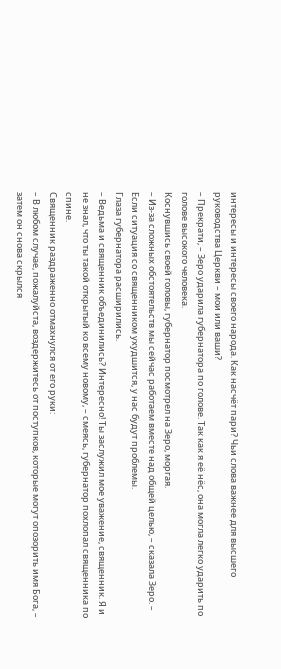интересы и интересы своего народа. Как насчёт пари? Чьи слова важнее для высшего руководства Церкви – мои или ваши?
– Прекрати, – Зеро ударила губернатора по голове. Так как я её нёс, она могла легко ударить по голове высокого человека.
Коснувшись своей головы, губернатор посмотрел на Зеро, моргая.
– Из-за сложных обстоятельств мы сейчас работаем вместе над общей целью, – сказала Зеро. – Если ситуация со священником ухудшится, у нас будут проблемы.
Глаза губернатора расширились.
– Ведьма и священник объединились? Интересно! Ты заслужил мое уважение, священник. Я и не знал, что ты такой открытый ко всему новому, – смеясь, губернатор похлопал священника по спине.
Священник раздраженно отмахнулся от его руки:
– В любом случае, пожалуйста, воздержитесь от поступков, которые могут опозорить имя Бога, – затем он снова скрылся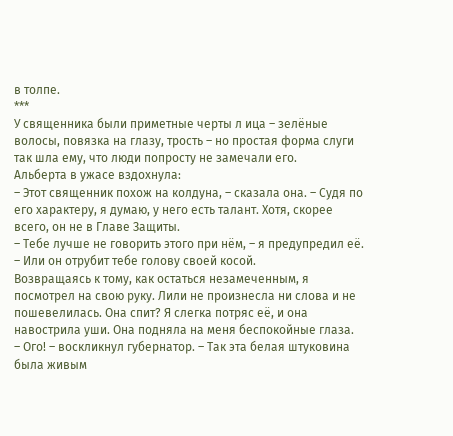в толпе.
***
У священника были приметные черты л ица – зелёные волосы, повязка на глазу, трость – но простая форма слуги так шла ему, что люди попросту не замечали его.
Альберта в ужасе вздохнула:
– Этот священник похож на колдуна, – сказала она. – Судя по его характеру, я думаю, у него есть талант. Хотя, скорее всего, он не в Главе Защиты.
– Тебе лучше не говорить этого при нём, – я предупредил её. – Или он отрубит тебе голову своей косой.
Возвращаясь к тому, как остаться незамеченным, я посмотрел на свою руку. Лили не произнесла ни слова и не пошевелилась. Она спит? Я слегка потряс её, и она навострила уши. Она подняла на меня беспокойные глаза.
– Ого! – воскликнул губернатор. – Так эта белая штуковина была живым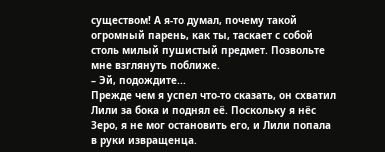существом! А я-то думал, почему такой огромный парень, как ты, таскает с собой столь милый пушистый предмет. Позвольте мне взглянуть поближе.
– Эй, подождите...
Прежде чем я успел что-то сказать, он схватил Лили за бока и поднял её. Поскольку я нёс Зеро, я не мог остановить его, и Лили попала в руки извращенца.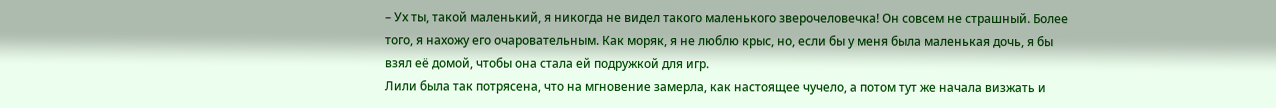– Ух ты, такой маленький, я никогда не видел такого маленького зверочеловечка! Он совсем не страшный. Более того, я нахожу его очаровательным. Как моряк, я не люблю крыс, но, если бы у меня была маленькая дочь, я бы взял её домой, чтобы она стала ей подружкой для игр.
Лили была так потрясена, что на мгновение замерла, как настоящее чучело, а потом тут же начала визжать и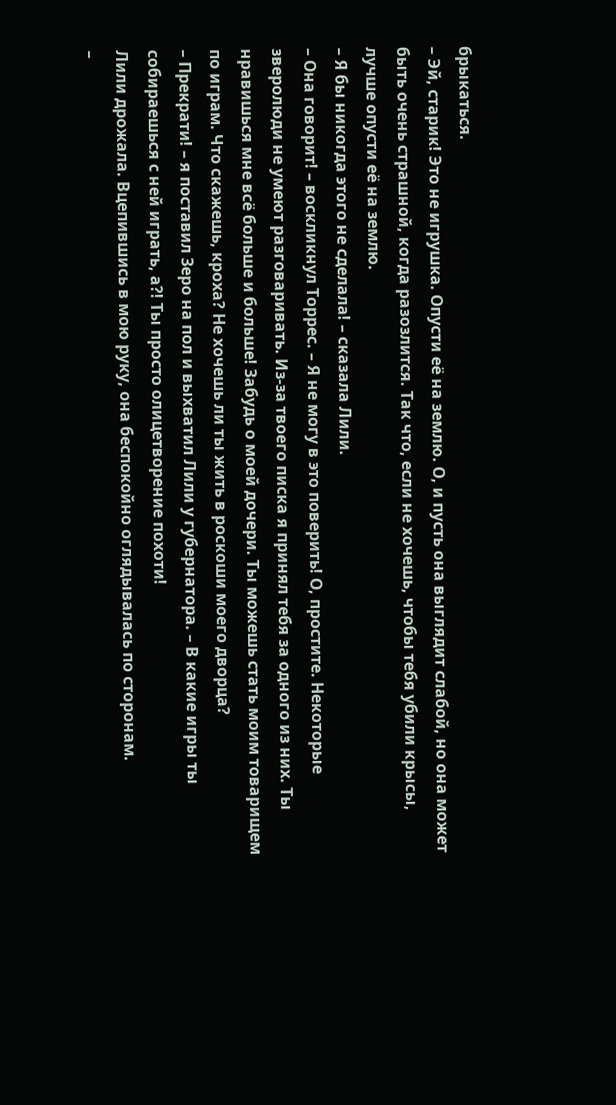брыкаться.
– Эй, старик! Это не игрушка. Опусти её на землю. О, и пусть она выглядит слабой, но она может быть очень страшной, когда разозлится. Так что, если не хочешь, чтобы тебя убили крысы, лучше опусти её на землю.
– Я бы никогда этого не сделала! – сказала Лили.
– Она говорит! – воскликнул Торрес. – Я не могу в это поверить! О, простите. Некоторые зверолюди не умеют разговаривать. Из-за твоего писка я принял тебя за одного из них. Ты нравишься мне всё больше и больше! Забудь о моей дочери. Ты можешь стать моим товарищем по играм. Что скажешь, кроха? Не хочешь ли ты жить в роскоши моего дворца?
– Прекрати! – я поставил Зеро на пол и выхватил Лили у губернатора. – В какие игры ты собираешься с ней играть, а?! Ты просто олицетворение похоти!
Лили дрожала. Вцепившись в мою руку, она беспокойно оглядывалась по сторонам.
–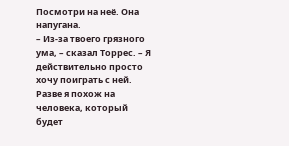Посмотри на неё. Она напугана.
– Из-за твоего грязного ума, – сказал Торрес. – Я действительно просто хочу поиграть с ней. Разве я похож на человека, который будет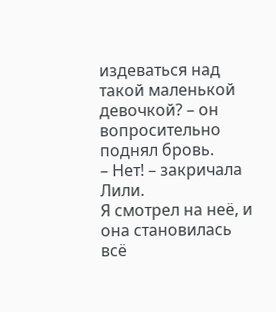издеваться над такой маленькой девочкой? – он вопросительно поднял бровь.
– Нет! – закричала Лили.
Я смотрел на неё, и она становилась всё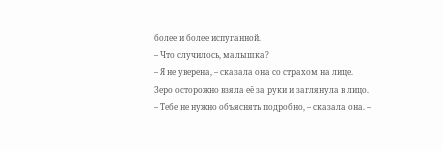более и более испуганной.
– Что случилось, малышка?
– Я не уверена, – сказала она со страхом на лице.
Зеро осторожно взяла её за руки и заглянула в лицо.
– Тебе не нужно объяснять подробно, – сказала она. –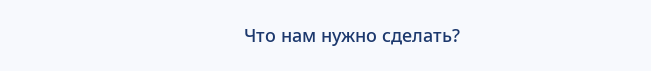Что нам нужно сделать?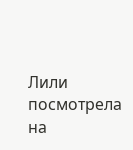Лили посмотрела на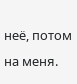неё, потом на меня.